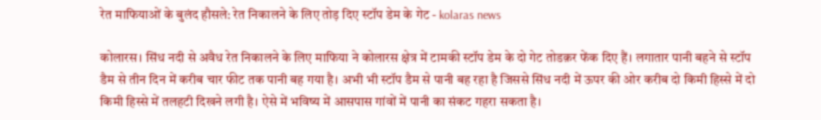रेत माफियाओं के बुलंद हौसले: रेत निकालने के लिए तोड़ दिए स्टॉप डेम के गेट - kolaras news

कोलारस। सिंध नदी से अवैध रेत निकालने के लिए माफिया ने कोलारस क्षेत्र में टामकी स्टॉप डेम के दो गेट तोडक़र फेंक दिए हैं। लगातार पानी बहने से स्टॉप डैम से तीन दिन में करीब चार फीट तक पानी बह गया है। अभी भी स्टॉप डैम से पानी बह रहा है जिससे सिंध नदी में ऊपर की ओर करीब दो किमी हिस्से में दो किमी हिस्से में तलहटी दिखने लगी है। ऐसे में भविष्य में आसपास गांवों में पानी का संकट गहरा सकता है।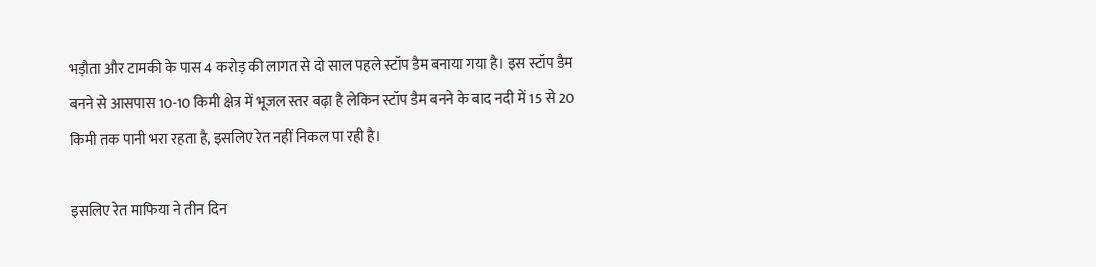भड़ौता और टामकी के पास 4 करोड़ की लागत से दो साल पहले स्टॉप डैम बनाया गया है। इस स्टॉप डैम बनने से आसपास 10-10 किमी क्षेत्र में भूजल स्तर बढ़ा है लेकिन स्टॉप डैम बनने के बाद नदी में 15 से 20 किमी तक पानी भरा रहता है, इसलिए रेत नहीं निकल पा रही है।

इसलिए रेत माफिया ने तीन दिन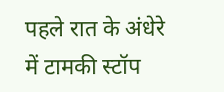पहले रात के अंधेरे में टामकी स्टॉप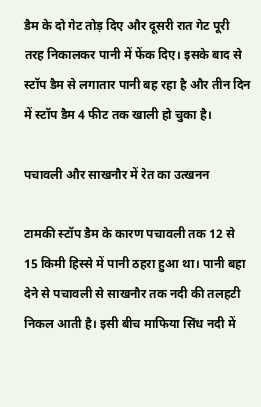डैम के दो गेट तोड़ दिए और दूसरी रात गेट पूरी तरह निकालकर पानी में फेंक दिए। इसके बाद से स्टॉप डैम से लगातार पानी बह रहा है और तीन दिन में स्टॉप डैम 4 फीट तक खाली हो चुका है।

पचावली और साखनौर में रेत का उत्खनन

टामकी स्टॉप डैम के कारण पचावली तक 12 से 15 किमी हिस्से में पानी ठहरा हुआ था। पानी बहा देने से पचावली से साखनौर तक नदी की तलहटी निकल आती है। इसी बीच माफिया सिंध नदी में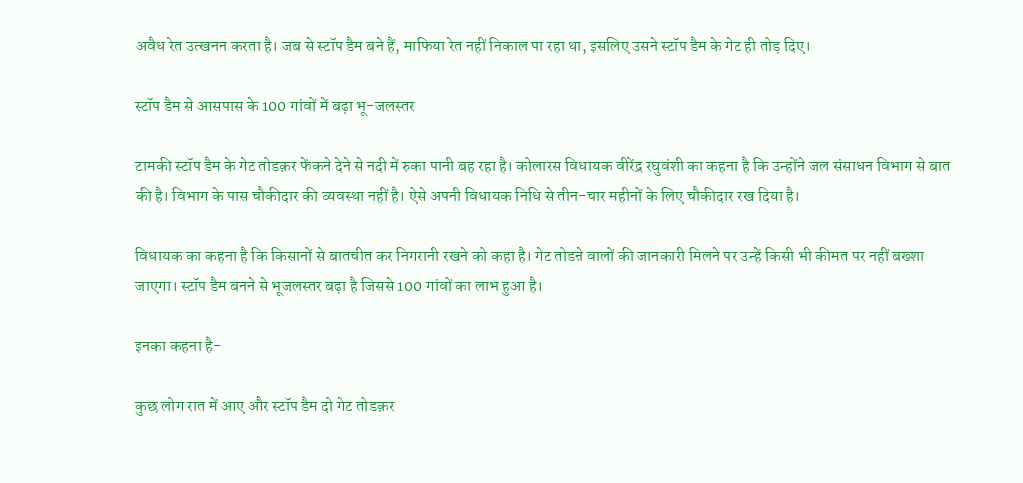अवैध रेत उत्खनन करता है। जब से स्टॉप डैम बने हैं, माफिया रेत नहीं निकाल पा रहा था, इसलिए उसने स्टॉप डैम के गेट ही तोड़ दिए।

स्टॉप डैम से आसपास के 100 गांवों में बढ़ा भू-जलस्तर

टामकी स्टॉप डैम के गेट तोडक़र फेंकने देने से नदी में रुका पानी बह रहा है। कोलारस विधायक वीरेंद्र रघुवंशी का कहना है कि उन्होंने जल संसाधन विभाग से बात की है। विभाग के पास चौकीदार की व्यवस्था नहीं है। ऐसे अपनी विधायक निधि से तीन-चार महीनों के लिए चौकीदार रख दिया है।

विधायक का कहना है कि किसानों से बातचीत कर निगरानी रखने को कहा है। गेट तोडऩे वालों की जानकारी मिलने पर उन्हें किसी भी कीमत पर नहीं बख्शा जाएगा। स्टॉप डैम बनने से भूजलस्तर बढ़ा है जिससे 100 गांवों का लाभ हुआ है।

इनका कहना है-

कुछ लोग रात में आए और स्टॉप डैम दो गेट तोडक़र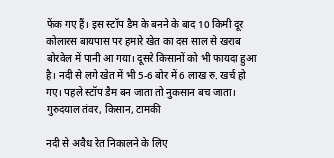फेंक गए हैं। इस स्टॉप डैम के बनने के बाद 10 किमी दूर कोलारस बायपास पर हमारे खेत का दस साल से खराब बोरवेल में पानी आ गया। दूसरे किसानों को भी फायदा हुआ है। नदी से लगे खेत में भी 5-6 बोर में 6 लाख रु. खर्च हो गए। पहले स्टॉप डैम बन जाता तो नुकसान बच जाता।
गुरुदयाल तंवर, किसान, टामकी

नदी से अवैध रेत निकालने के लिए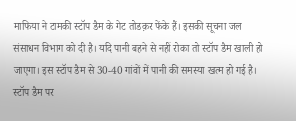माफिया ने टामकी स्टॉप डैम के गेट तोडक़र फेंके हैं। इसकी सूचना जल संसाधन विभाग को दी है। यदि पानी बहने से नहीं रोका तो स्टॉप डैम खाली हो जाएगा। इस स्टॉप डैम से 30-40 गांवों में पानी की समस्या खत्म हो गई है। स्टॉप डैम पर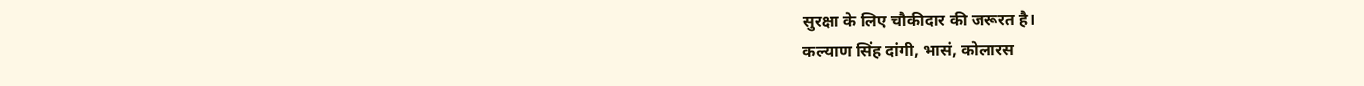सुरक्षा के लिए चौकीदार की जरूरत है।
कल्याण सिंह दांगी, भासं, कोलारस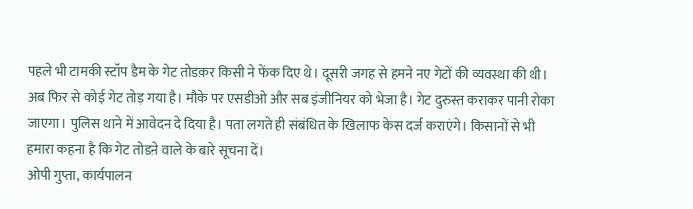पहले भी टामकी स्टॉप डैम के गेट तोडक़र किसी ने फेंक दिए थे। दूसरी जगह से हमने नए गेटों की व्यवस्था की थी। अब फिर से कोई गेट तोड़ गया है। मौके पर एसडीओ और सब इंजीनियर को भेजा है। गेट दुरुस्त कराकर पानी रोका जाएगा। पुलिस थाने में आवेदन दे दिया है। पता लगते ही संबंधित के खिलाफ केस दर्ज कराएंगे। किसानों से भी हमारा कहना है कि गेट तोडऩे वाले के बारे सूचना दें।
ओपी गुप्ता, कार्यपालन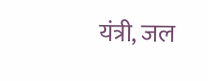यंत्री, जल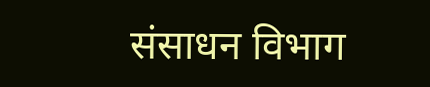संसाधन विभाग